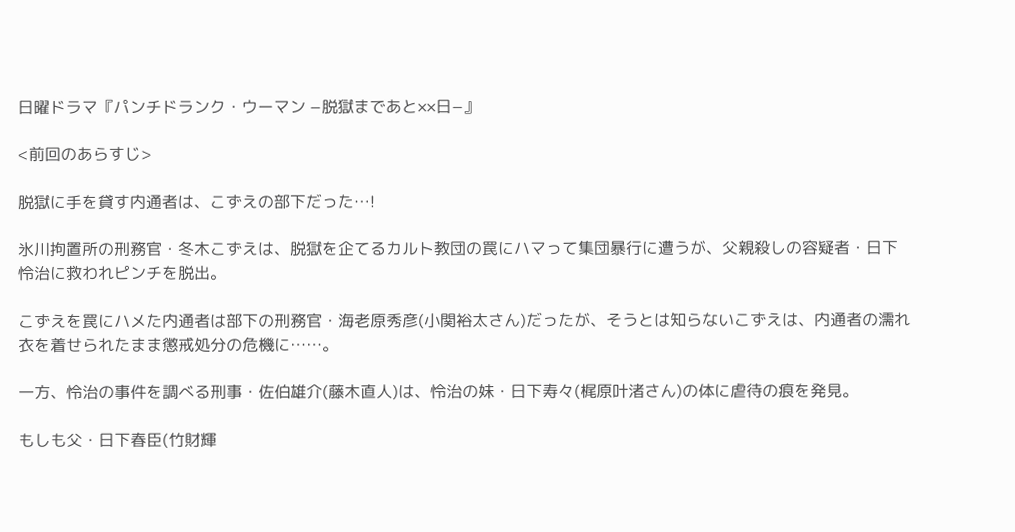日曜ドラマ『パンチドランク・ウーマン −脱獄まであと××日−』

<前回のあらすじ>

脱獄に手を貸す内通者は、こずえの部下だった…!

氷川拘置所の刑務官・冬木こずえは、脱獄を企てるカルト教団の罠にハマって集団暴行に遭うが、父親殺しの容疑者・日下怜治に救われピンチを脱出。

こずえを罠にハメた内通者は部下の刑務官・海老原秀彦(小関裕太さん)だったが、そうとは知らないこずえは、内通者の濡れ衣を着せられたまま懲戒処分の危機に……。

一方、怜治の事件を調べる刑事・佐伯雄介(藤木直人)は、怜治の妹・日下寿々(梶原叶渚さん)の体に虐待の痕を発見。

もしも父・日下春臣(竹財輝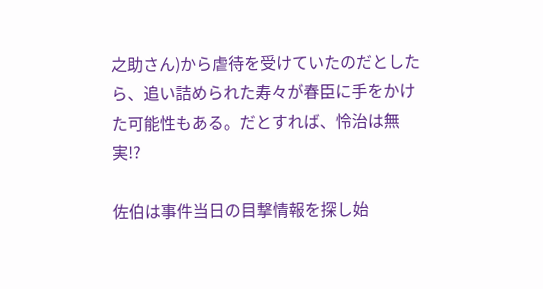之助さん)から虐待を受けていたのだとしたら、追い詰められた寿々が春臣に手をかけた可能性もある。だとすれば、怜治は無実!?

佐伯は事件当日の目撃情報を探し始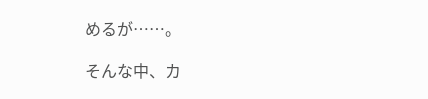めるが……。

そんな中、カ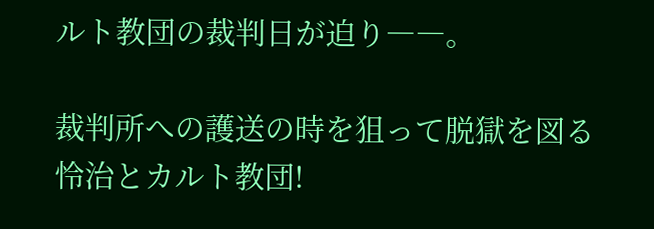ルト教団の裁判日が迫り――。

裁判所への護送の時を狙って脱獄を図る怜治とカルト教団!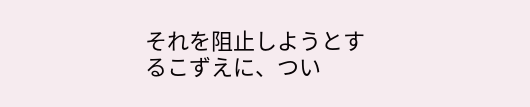それを阻止しようとするこずえに、つい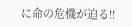に命の危機が迫る!!